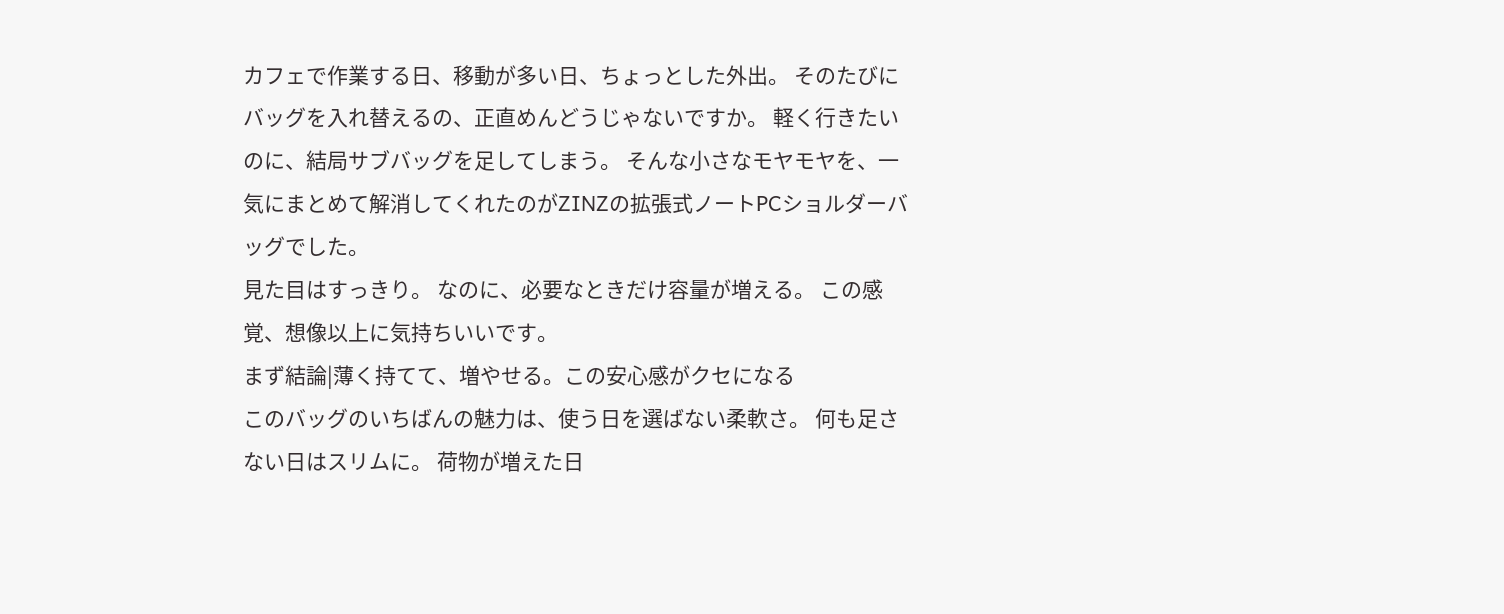カフェで作業する日、移動が多い日、ちょっとした外出。 そのたびにバッグを入れ替えるの、正直めんどうじゃないですか。 軽く行きたいのに、結局サブバッグを足してしまう。 そんな小さなモヤモヤを、一気にまとめて解消してくれたのがZINZの拡張式ノートPCショルダーバッグでした。
見た目はすっきり。 なのに、必要なときだけ容量が増える。 この感覚、想像以上に気持ちいいです。
まず結論|薄く持てて、増やせる。この安心感がクセになる
このバッグのいちばんの魅力は、使う日を選ばない柔軟さ。 何も足さない日はスリムに。 荷物が増えた日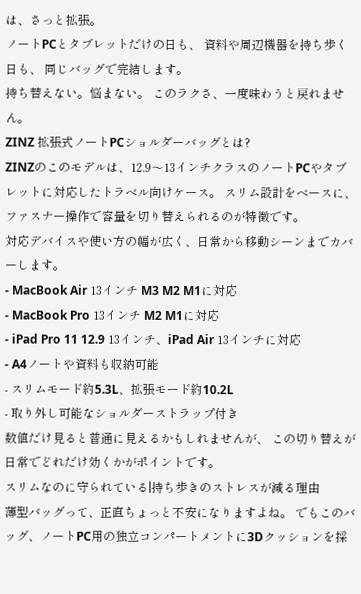は、さっと拡張。
ノートPCとタブレットだけの日も、 資料や周辺機器を持ち歩く日も、 同じバッグで完結します。
持ち替えない。悩まない。 このラクさ、一度味わうと戻れません。
ZINZ 拡張式ノートPCショルダーバッグとは?
ZINZのこのモデルは、12.9〜13インチクラスのノートPCやタブレットに対応したトラベル向けケース。 スリム設計をベースに、ファスナー操作で容量を切り替えられるのが特徴です。
対応デバイスや使い方の幅が広く、日常から移動シーンまでカバーします。
- MacBook Air 13インチ M3 M2 M1に対応
- MacBook Pro 13インチ M2 M1に対応
- iPad Pro 11 12.9 13インチ、iPad Air 13インチに対応
- A4ノートや資料も収納可能
- スリムモード約5.3L、拡張モード約10.2L
- 取り外し可能なショルダーストラップ付き
数値だけ見ると普通に見えるかもしれませんが、 この切り替えが日常でどれだけ効くかがポイントです。
スリムなのに守られている|持ち歩きのストレスが減る理由
薄型バッグって、正直ちょっと不安になりますよね。 でもこのバッグ、ノートPC用の独立コンパートメントに3Dクッションを採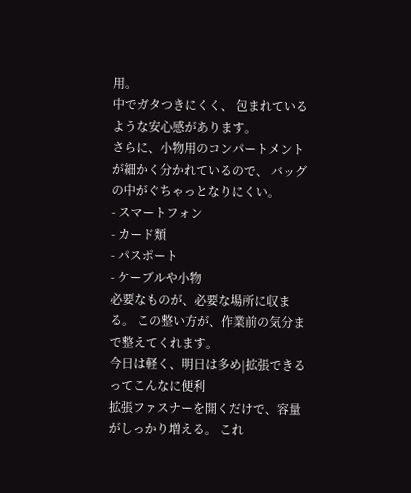用。
中でガタつきにくく、 包まれているような安心感があります。
さらに、小物用のコンパートメントが細かく分かれているので、 バッグの中がぐちゃっとなりにくい。
- スマートフォン
- カード類
- パスポート
- ケーブルや小物
必要なものが、必要な場所に収まる。 この整い方が、作業前の気分まで整えてくれます。
今日は軽く、明日は多め|拡張できるってこんなに便利
拡張ファスナーを開くだけで、容量がしっかり増える。 これ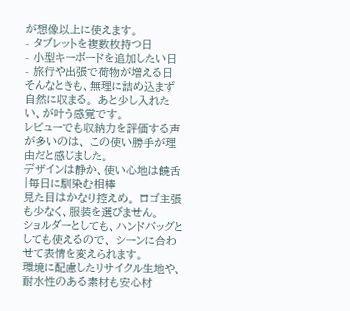が想像以上に使えます。
- タブレットを複数枚持つ日
- 小型キーボードを追加したい日
- 旅行や出張で荷物が増える日
そんなときも、無理に詰め込まず自然に収まる。 あと少し入れたい、が叶う感覚です。
レビューでも収納力を評価する声が多いのは、 この使い勝手が理由だと感じました。
デザインは静か、使い心地は饒舌|毎日に馴染む相棒
見た目はかなり控えめ。 ロゴ主張も少なく、服装を選びません。
ショルダーとしても、ハンドバッグとしても使えるので、 シーンに合わせて表情を変えられます。
環境に配慮したリサイクル生地や、耐水性のある素材も安心材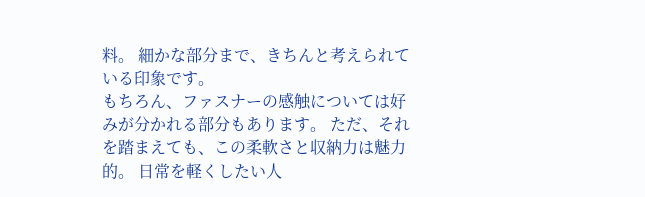料。 細かな部分まで、きちんと考えられている印象です。
もちろん、ファスナーの感触については好みが分かれる部分もあります。 ただ、それを踏まえても、この柔軟さと収納力は魅力的。 日常を軽くしたい人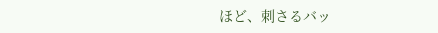ほど、刺さるバッ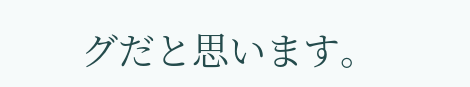グだと思います。